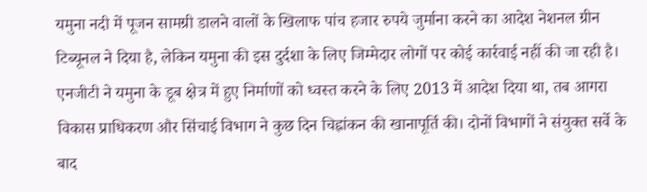यमुना नदी में पूजन सामग्री डालने वालों के खिलाफ पांच हजार रुपये जुर्माना करने का आदेश नेशनल ग्रीन टिब्यूनल ने दिया है, लेकिन यमुना की इस दुर्दशा के लिए जिम्मेदार लोगों पर कोई कार्रवाई नहीं की जा रही है। एनजीटी ने यमुना के डूब क्षेत्र में हुए निर्माणों को ध्वस्त करने के लिए 2013 में आदेश दिया था, तब आगरा विकास प्राधिकरण और सिंचाई विभाग ने कुछ दिन चिह्नांकन की खानापूर्ति की। दोनों विभागों ने संयुक्त सर्वे के बाद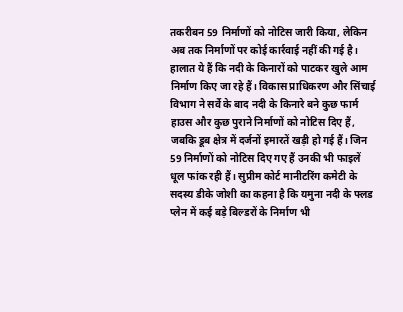तकरीबन 59 निर्माणों को नोटिस जारी किया, लेकिन अब तक निर्माणों पर कोई कार्रवाई नहीं की गई है।
हालात ये हैं कि नदी के किनारों को पाटकर खुले आम निर्माण किए जा रहे हैं। विकास प्राधिकरण और सिंचाई विभाग ने सर्वे के बाद नदी के किनारे बने कुछ फार्म हाउस और कुछ पुराने निर्माणों को नोटिस दिए हैं, जबकि डूब क्षेत्र में दर्जनों इमारतें खड़ी हो गई हैं। जिन 59 निर्माणों को नोटिस दिए गए हैं उनकी भी फाइलें धूल फांक रही हैं। सुप्रीम कोर्ट मानीटरिंग कमेटी के सदस्य डीके जोशी का कहना है कि यमुना नदी के फ्लड प्लेन में कई बड़े बिल्डरों के निर्माण भी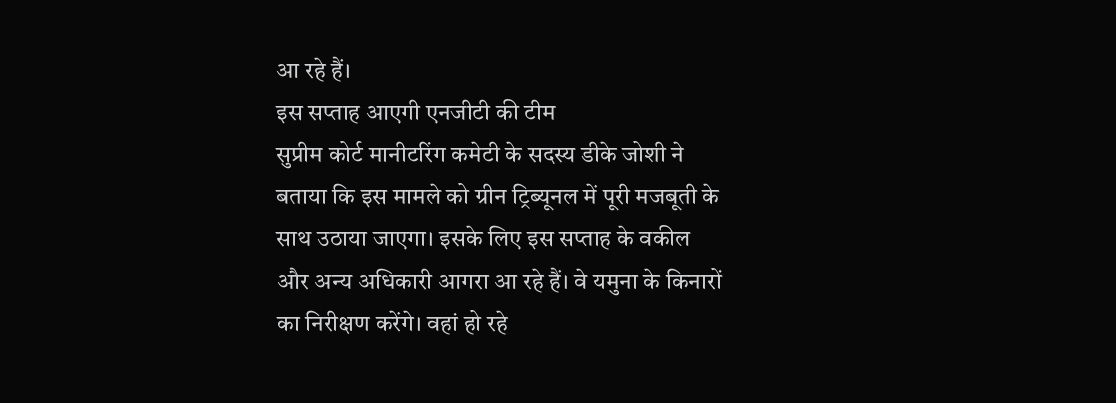आ रहे हैं।
इस सप्ताह आएगी एनजीटी की टीम
सुप्रीम कोर्ट मानीटरिंग कमेटी के सदस्य डीके जोशी ने बताया कि इस मामले को ग्रीन ट्रिब्यूनल में पूरी मजबूती के साथ उठाया जाएगा। इसके लिए इस सप्ताह के वकील और अन्य अधिकारी आगरा आ रहे हैं। वे यमुना के किनारों का निरीक्षण करेंगे। वहां हो रहे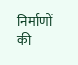निर्माणों की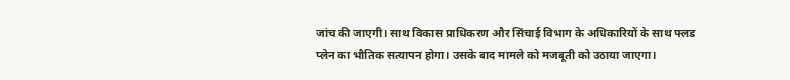जांच की जाएगी। साथ विकास प्राधिकरण और सिंचाई विभाग के अधिकारियों के साथ फ्लड प्लेन का भौतिक सत्यापन होगा। उसके बाद मामले को मजबूती को उठाया जाएगा।